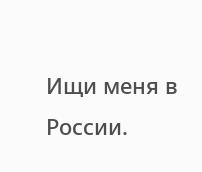Ищи меня в России.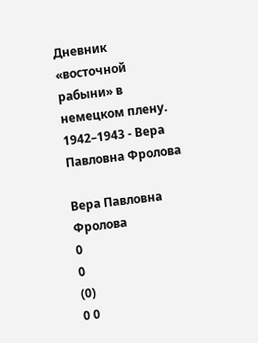Дневник «восточной рабыни» в немецком плену. 1942–1943 - Вера Павловна Фролова

Вера Павловна Фролова
0
0
(0)
0 0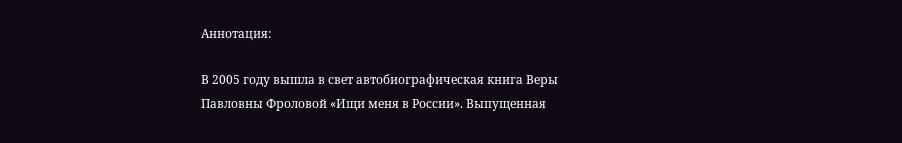Аннотация:

В 2005 году вышла в свет автобиографическая книга Веры Павловны Фроловой «Ищи меня в России». Выпущенная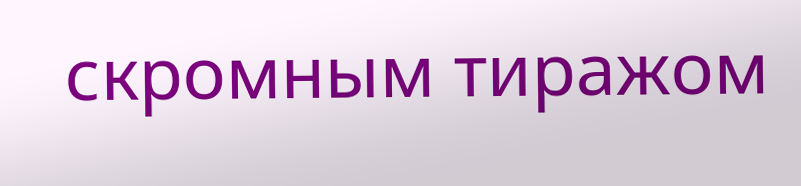скромным тиражом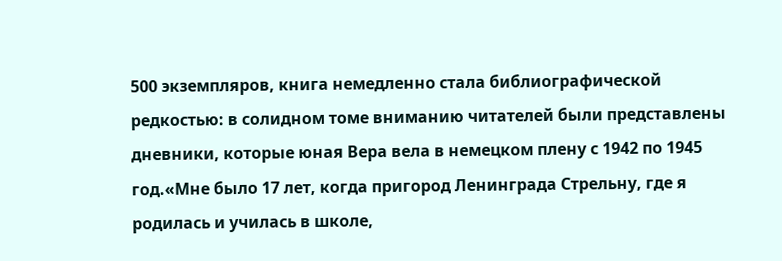500 экземпляров, книга немедленно стала библиографической редкостью: в солидном томе вниманию читателей были представлены дневники, которые юная Вера вела в немецком плену с 1942 по 1945 год.«Мне было 17 лет, когда пригород Ленинграда Стрельну, где я родилась и училась в школе,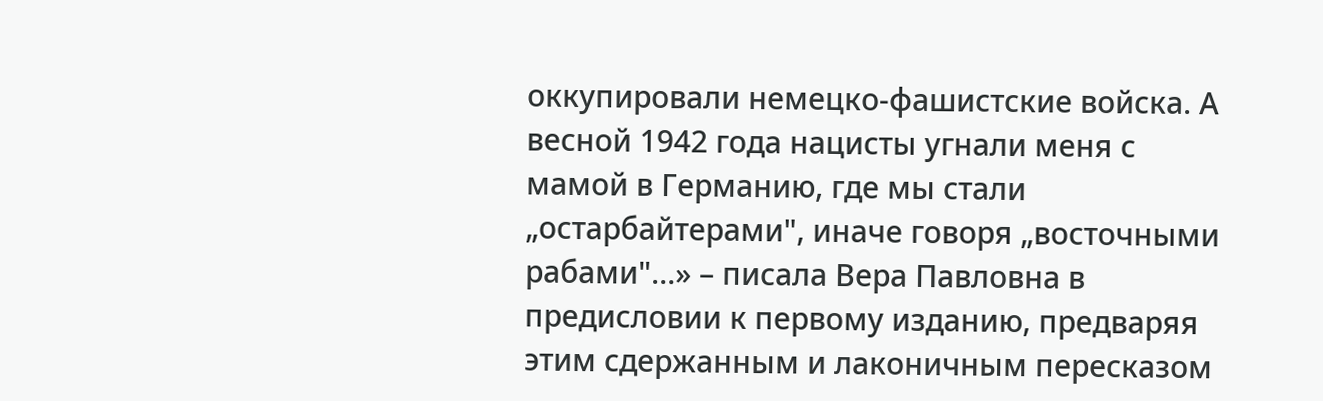оккупировали немецко-фашистские войска. А весной 1942 года нацисты угнали меня с мамой в Германию, где мы стали „остарбайтерами", иначе говоря „восточными рабами"…» – писала Вера Павловна в предисловии к первому изданию, предваряя этим сдержанным и лаконичным пересказом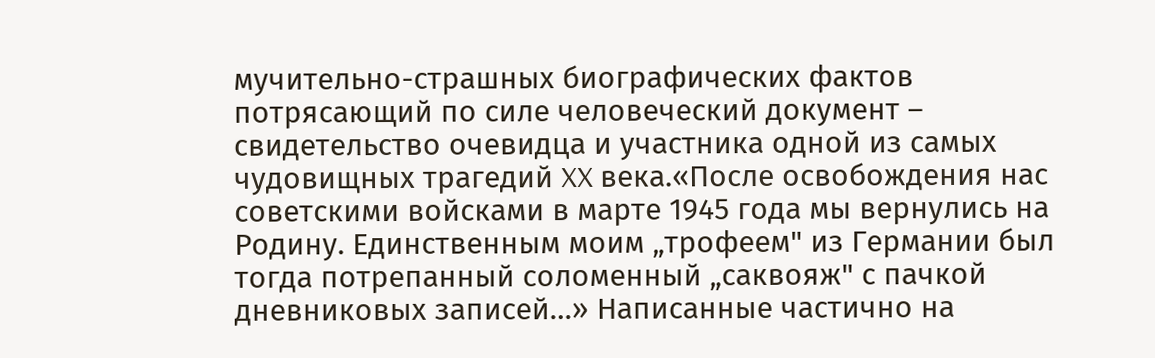мучительно-страшных биографических фактов потрясающий по силе человеческий документ – свидетельство очевидца и участника одной из самых чудовищных трагедий XX века.«После освобождения нас советскими войсками в марте 1945 года мы вернулись на Родину. Единственным моим „трофеем" из Германии был тогда потрепанный соломенный „саквояж" с пачкой дневниковых записей…» Написанные частично на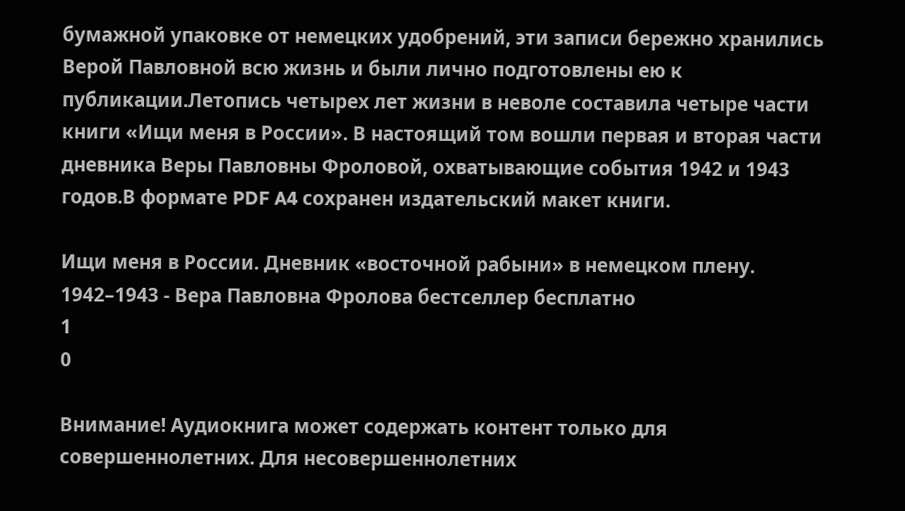бумажной упаковке от немецких удобрений, эти записи бережно хранились Верой Павловной всю жизнь и были лично подготовлены ею к публикации.Летопись четырех лет жизни в неволе составила четыре части книги «Ищи меня в России». В настоящий том вошли первая и вторая части дневника Веры Павловны Фроловой, охватывающие события 1942 и 1943 годов.В формате PDF A4 сохранен издательский макет книги.

Ищи меня в России. Дневник «восточной рабыни» в немецком плену. 1942–1943 - Вера Павловна Фролова бестселлер бесплатно
1
0

Внимание! Аудиокнига может содержать контент только для совершеннолетних. Для несовершеннолетних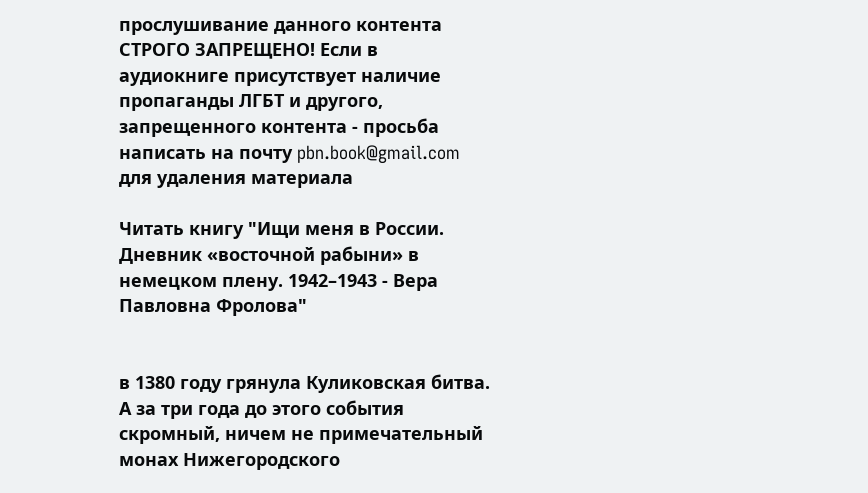прослушивание данного контента СТРОГО ЗАПРЕЩЕНО! Если в аудиокниге присутствует наличие пропаганды ЛГБТ и другого, запрещенного контента - просьба написать на почту pbn.book@gmail.com для удаления материала

Читать книгу "Ищи меня в России. Дневник «восточной рабыни» в немецком плену. 1942–1943 - Вера Павловна Фролова"


в 1380 году грянула Куликовская битва. А за три года до этого события скромный, ничем не примечательный монах Нижегородского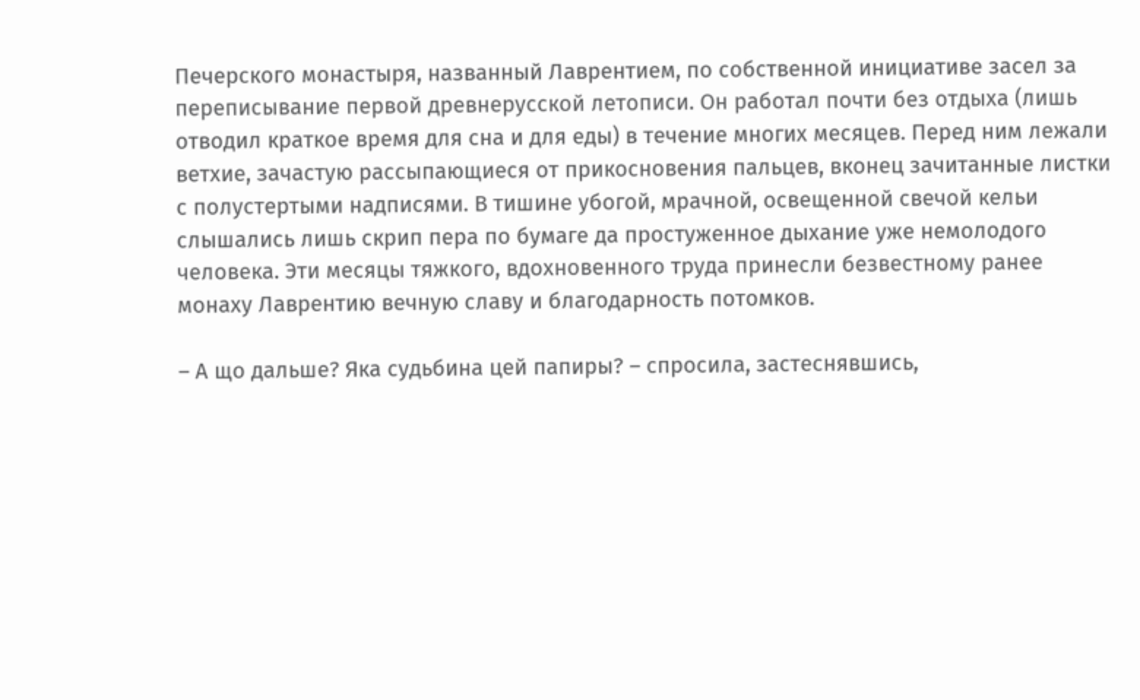Печерского монастыря, названный Лаврентием, по собственной инициативе засел за переписывание первой древнерусской летописи. Он работал почти без отдыха (лишь отводил краткое время для сна и для еды) в течение многих месяцев. Перед ним лежали ветхие, зачастую рассыпающиеся от прикосновения пальцев, вконец зачитанные листки с полустертыми надписями. В тишине убогой, мрачной, освещенной свечой кельи слышались лишь скрип пера по бумаге да простуженное дыхание уже немолодого человека. Эти месяцы тяжкого, вдохновенного труда принесли безвестному ранее монаху Лаврентию вечную славу и благодарность потомков.

– А що дальше? Яка судьбина цей папиры? – спросила, застеснявшись,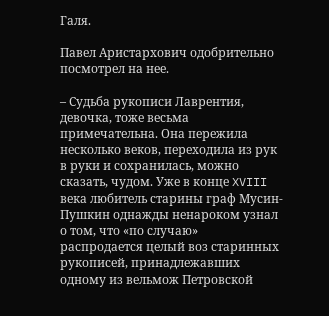Галя.

Павел Аристархович одобрительно посмотрел на нее.

– Судьба рукописи Лаврентия, девочка, тоже весьма примечательна. Она пережила несколько веков, переходила из рук в руки и сохранилась, можно сказать, чудом. Уже в конце XVIII века любитель старины граф Мусин-Пушкин однажды ненароком узнал о том, что «по случаю» распродается целый воз старинных рукописей, принадлежавших одному из вельмож Петровской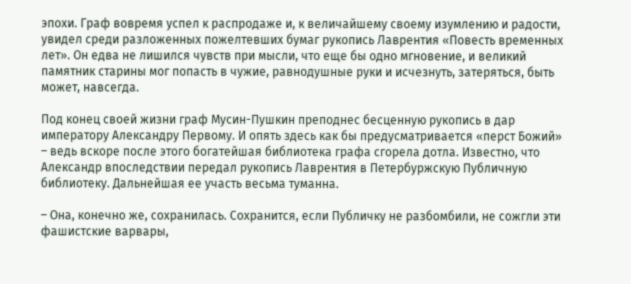эпохи. Граф вовремя успел к распродаже и, к величайшему своему изумлению и радости, увидел среди разложенных пожелтевших бумаг рукопись Лаврентия «Повесть временных лет». Он едва не лишился чувств при мысли, что еще бы одно мгновение, и великий памятник старины мог попасть в чужие, равнодушные руки и исчезнуть, затеряться, быть может, навсегда.

Под конец своей жизни граф Мусин-Пушкин преподнес бесценную рукопись в дар императору Александру Первому. И опять здесь как бы предусматривается «перст Божий» – ведь вскоре после этого богатейшая библиотека графа сгорела дотла. Известно, что Александр впоследствии передал рукопись Лаврентия в Петербуржскую Публичную библиотеку. Дальнейшая ее участь весьма туманна.

– Она, конечно же, сохранилась. Сохранится, если Публичку не разбомбили, не сожгли эти фашистские варвары,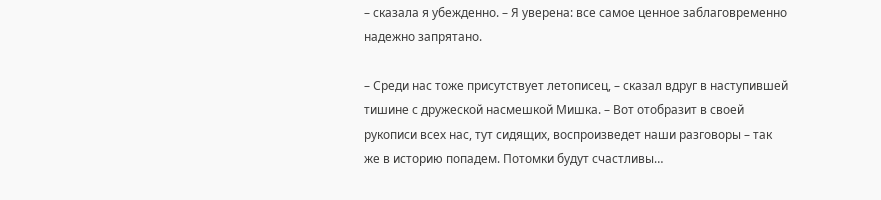– сказала я убежденно. – Я уверена: все самое ценное заблаговременно надежно запрятано.

– Среди нас тоже присутствует летописец, – сказал вдруг в наступившей тишине с дружеской насмешкой Мишка. – Вот отобразит в своей рукописи всех нас, тут сидящих, воспроизведет наши разговоры – так же в историю попадем. Потомки будут счастливы…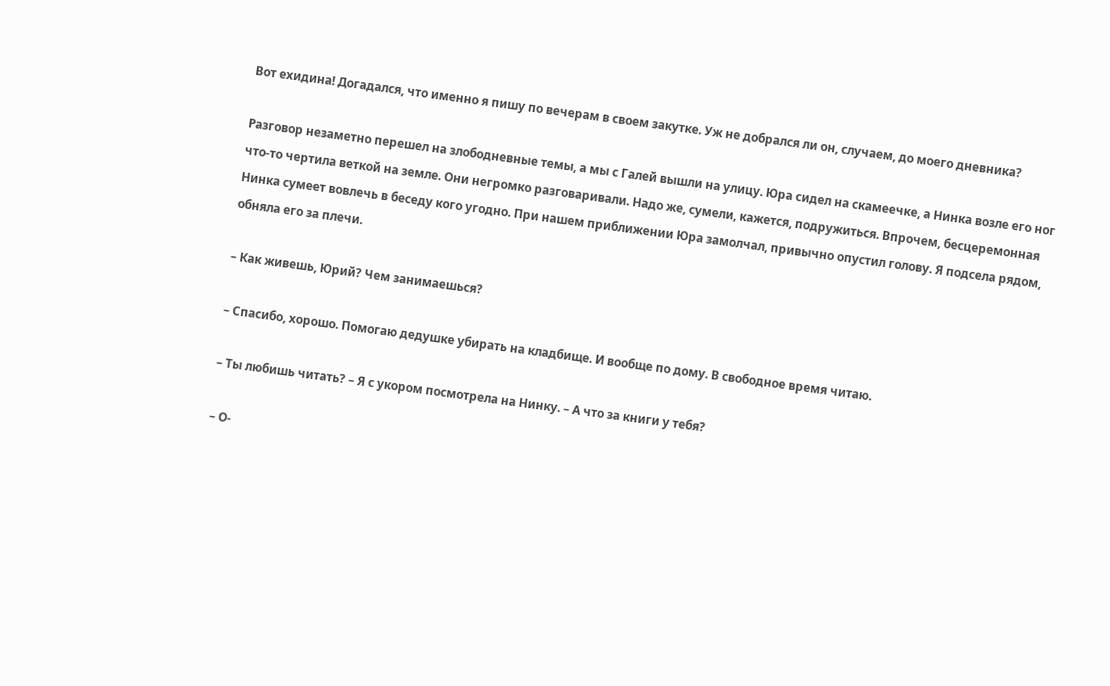Вот ехидина! Догадался, что именно я пишу по вечерам в своем закутке. Уж не добрался ли он, случаем, до моего дневника?

Разговор незаметно перешел на злободневные темы, а мы с Галей вышли на улицу. Юра сидел на скамеечке, а Нинка возле его ног что-то чертила веткой на земле. Они негромко разговаривали. Надо же, сумели, кажется, подружиться. Впрочем, бесцеремонная Нинка сумеет вовлечь в беседу кого угодно. При нашем приближении Юра замолчал, привычно опустил голову. Я подсела рядом, обняла его за плечи.

– Как живешь, Юрий? Чем занимаешься?

– Спасибо, хорошо. Помогаю дедушке убирать на кладбище. И вообще по дому. В свободное время читаю.

– Ты любишь читать? – Я с укором посмотрела на Нинку. – А что за книги у тебя?

– О-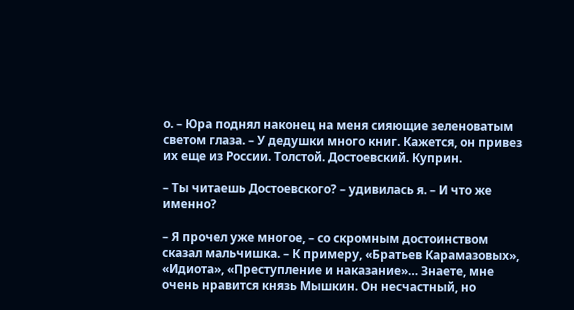о. – Юра поднял наконец на меня сияющие зеленоватым светом глаза. – У дедушки много книг. Кажется, он привез их еще из России. Толстой. Достоевский. Куприн.

– Ты читаешь Достоевского? – удивилась я. – И что же именно?

– Я прочел уже многое, – со скромным достоинством сказал мальчишка. – К примеру, «Братьев Карамазовых», «Идиота», «Преступление и наказание»… Знаете, мне очень нравится князь Мышкин. Он несчастный, но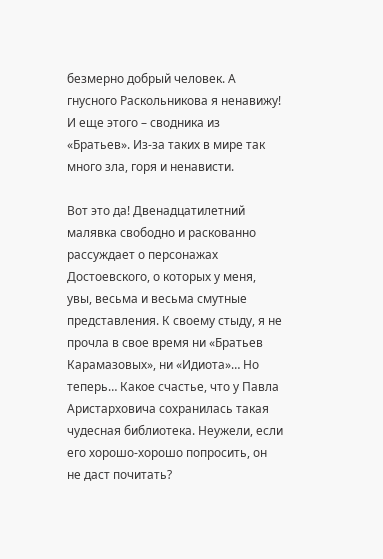безмерно добрый человек. А гнусного Раскольникова я ненавижу! И еще этого – сводника из «Братьев». Из-за таких в мире так много зла, горя и ненависти.

Вот это да! Двенадцатилетний малявка свободно и раскованно рассуждает о персонажах Достоевского, о которых у меня, увы, весьма и весьма смутные представления. К своему стыду, я не прочла в свое время ни «Братьев Карамазовых», ни «Идиота»… Но теперь… Какое счастье, что у Павла Аристарховича сохранилась такая чудесная библиотека. Неужели, если его хорошо-хорошо попросить, он не даст почитать?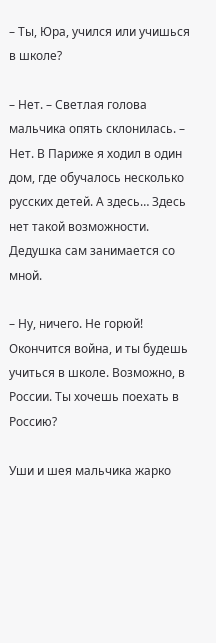– Ты, Юра, учился или учишься в школе?

– Нет. – Светлая голова мальчика опять склонилась. – Нет. В Париже я ходил в один дом, где обучалось несколько русских детей. А здесь… Здесь нет такой возможности. Дедушка сам занимается со мной.

– Ну, ничего. Не горюй! Окончится война, и ты будешь учиться в школе. Возможно, в России. Ты хочешь поехать в Россию?

Уши и шея мальчика жарко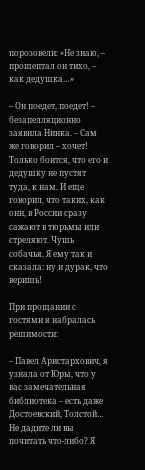порозовели: «Не знаю, – прошептал он тихо, – как дедушка…»

– Он поедет, поедет! – безапелляционно заявила Нинка. – Сам же говорил – хочет! Только боится, что его и дедушку не пустят туда, к нам. И еще говорил, что таких, как они, в России сразу сажают в тюрьмы или стреляют. Чушь собачья. Я ему так и сказала: ну и дурак, что веришь!

При прощании с гостями я набралась решимости:

– Павел Аристархович, я узнала от Юры, что у вас замечательная библиотека – есть даже Достоевский, Толстой… Не дадите ли вы почитать что-либо? Я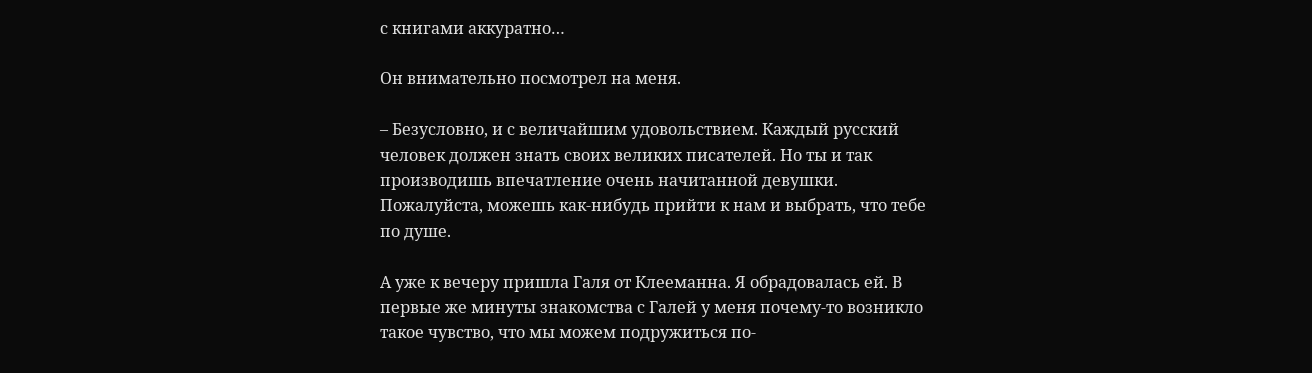с книгами аккуратно…

Он внимательно посмотрел на меня.

– Безусловно, и с величайшим удовольствием. Каждый русский человек должен знать своих великих писателей. Но ты и так производишь впечатление очень начитанной девушки. Пожалуйста, можешь как-нибудь прийти к нам и выбрать, что тебе по душе.

А уже к вечеру пришла Галя от Клееманна. Я обрадовалась ей. В первые же минуты знакомства с Галей у меня почему-то возникло такое чувство, что мы можем подружиться по-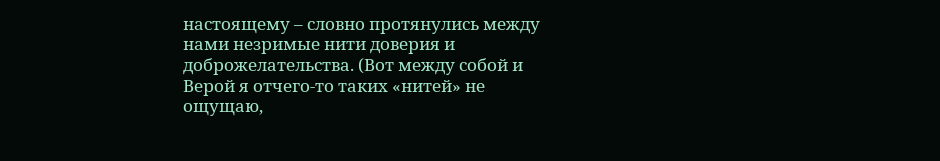настоящему – словно протянулись между нами незримые нити доверия и доброжелательства. (Вот между собой и Верой я отчего-то таких «нитей» не ощущаю,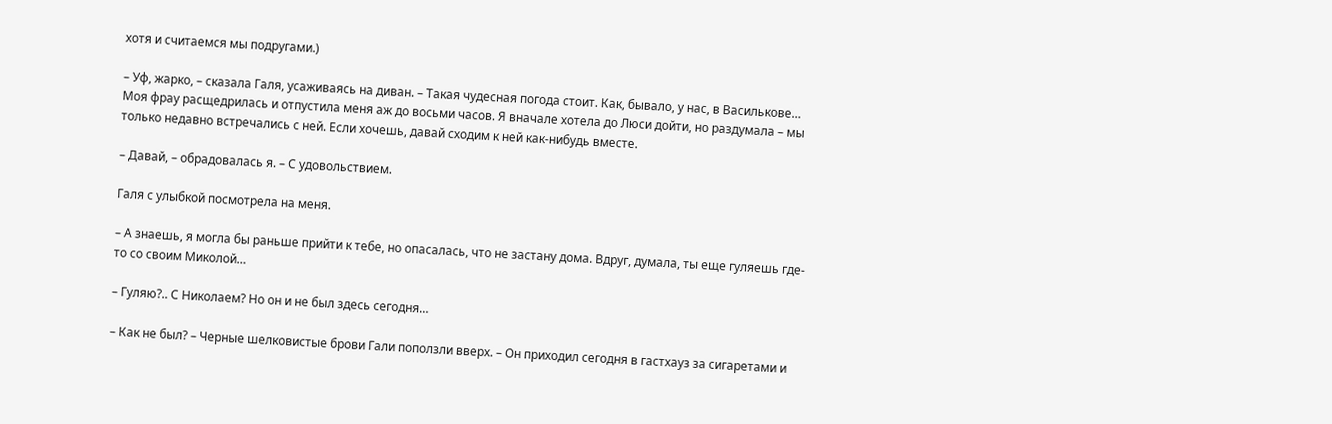хотя и считаемся мы подругами.)

– Уф, жарко, – сказала Галя, усаживаясь на диван. – Такая чудесная погода стоит. Как, бывало, у нас, в Василькове… Моя фрау расщедрилась и отпустила меня аж до восьми часов. Я вначале хотела до Люси дойти, но раздумала – мы только недавно встречались с ней. Если хочешь, давай сходим к ней как-нибудь вместе.

– Давай, – обрадовалась я. – С удовольствием.

Галя с улыбкой посмотрела на меня.

– А знаешь, я могла бы раньше прийти к тебе, но опасалась, что не застану дома. Вдруг, думала, ты еще гуляешь где-то со своим Миколой…

– Гуляю?.. С Николаем? Но он и не был здесь сегодня…

– Как не был? – Черные шелковистые брови Гали поползли вверх. – Он приходил сегодня в гастхауз за сигаретами и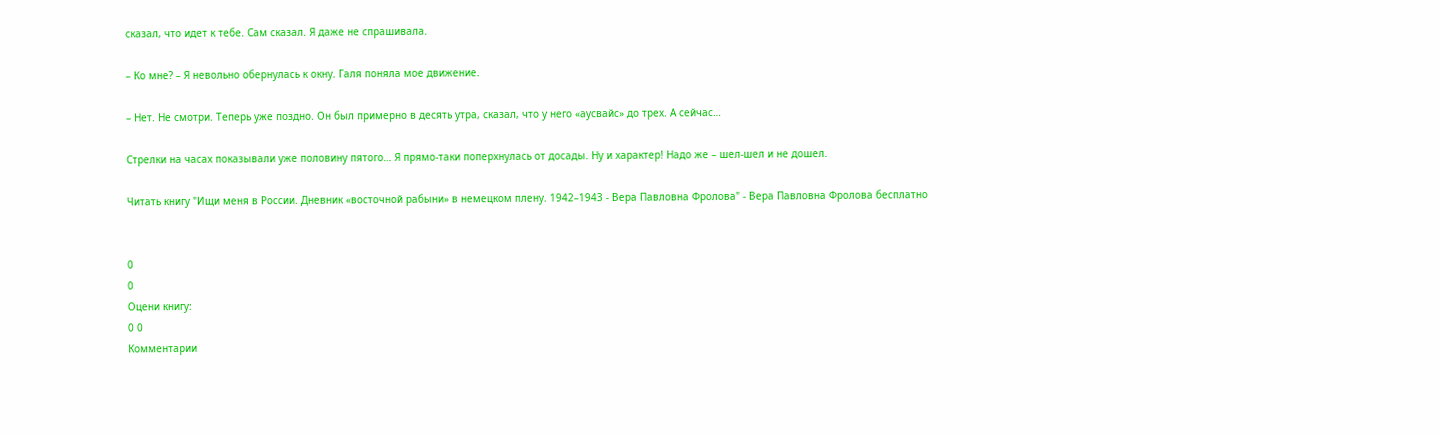сказал, что идет к тебе. Сам сказал. Я даже не спрашивала.

– Ко мне? – Я невольно обернулась к окну. Галя поняла мое движение.

– Нет. Не смотри. Теперь уже поздно. Он был примерно в десять утра, сказал, что у него «аусвайс» до трех. А сейчас…

Стрелки на часах показывали уже половину пятого… Я прямо-таки поперхнулась от досады. Ну и характер! Надо же – шел-шел и не дошел.

Читать книгу "Ищи меня в России. Дневник «восточной рабыни» в немецком плену. 1942–1943 - Вера Павловна Фролова" - Вера Павловна Фролова бесплатно


0
0
Оцени книгу:
0 0
Комментарии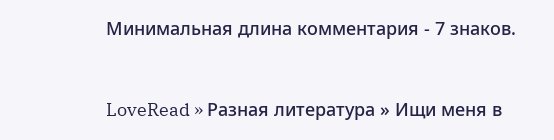Минимальная длина комментария - 7 знаков.


LoveRead » Разная литература » Ищи меня в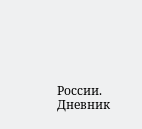России. Дневник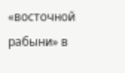«восточной рабыни» в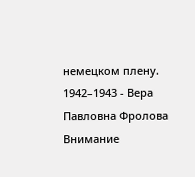немецком плену. 1942–1943 - Вера Павловна Фролова
Внимание